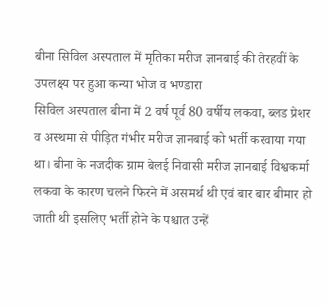बीना सिविल अस्पताल में मृतिका मरीज ज्ञानबाई की तेरहवीं के उपलक्ष्य पर हुआ कन्या भोज व भण्डारा
सिविल अस्पताल बीना में 2 वर्ष पूर्व 80 वर्षीय लकवा, ब्लड प्रेशर व अस्थमा से पीड़ित गंभीर मरीज ज्ञानबाई को भर्ती करवाया गया था। बीना के नजदीक ग्राम बेलई निवासी मरीज ज्ञानबाई विश्वकर्मा लकवा के कारण चलने फिरने में असमर्थ थी एवं बार बार बीमार हो जाती थी इसलिए भर्ती होने के पश्चात उन्हें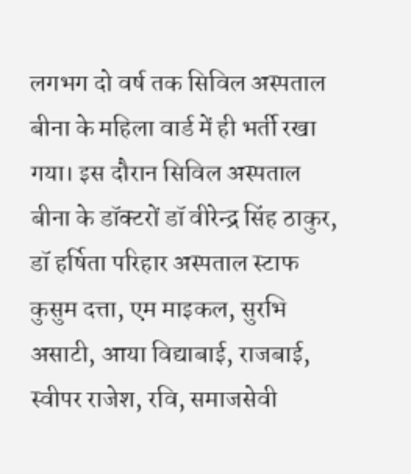लगभग दो वर्ष तक सिविल अस्पताल बीना के महिला वार्ड में ही भर्ती रखा गया। इस दौरान सिविल अस्पताल बीना के डॉक्टरों डॉ वीरेन्द्र सिंह ठाकुर, डॉ हर्षिता परिहार अस्पताल स्टाफ कुसुम दत्ता, एम माइकल, सुरभि असाटी, आया विद्याबाई, राजबाई, स्वीपर राजेश, रवि, समाजसेवी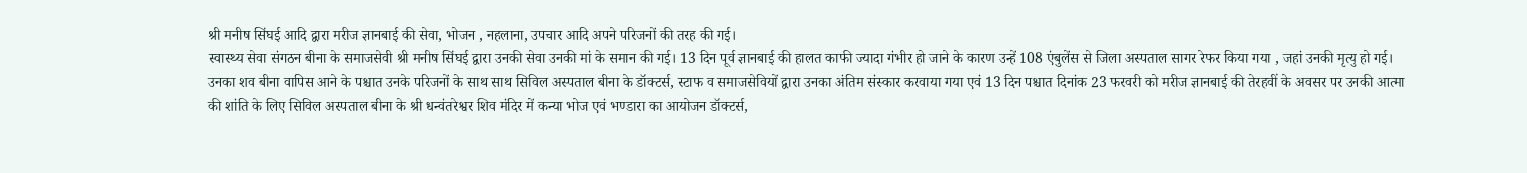श्री मनीष सिंघई आदि द्वारा मरीज ज्ञानबाई की सेवा, भोजन , नहलाना, उपचार आदि अपने परिजनों की तरह की गई।
स्वास्थ्य सेवा संगठन बीना के समाजसेवी श्री मनीष सिंघई द्वारा उनकी सेवा उनकी मां के समान की गई। 13 दिन पूर्व ज्ञानबाई की हालत काफी ज्यादा गंभीर हो जाने के कारण उन्हें 108 एंबुलेंस से जिला अस्पताल सागर रेफर किया गया , जहां उनकी मृत्यु हो गई। उनका शव बीना वापिस आने के पश्चात उनके परिजनों के साथ साथ सिविल अस्पताल बीना के डॉक्टर्स, स्टाफ व समाजसेवियों द्वारा उनका अंतिम संस्कार करवाया गया एवं 13 दिन पश्चात दिनांक 23 फरवरी को मरीज ज्ञानबाई की तेरहवीं के अवसर पर उनकी आत्मा की शांति के लिए सिविल अस्पताल बीना के श्री धन्वंतरेश्वर शिव मंदिर में कन्या भोज एवं भण्डारा का आयोजन डॉक्टर्स,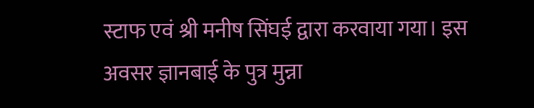स्टाफ एवं श्री मनीष सिंघई द्वारा करवाया गया। इस अवसर ज्ञानबाई के पुत्र मुन्ना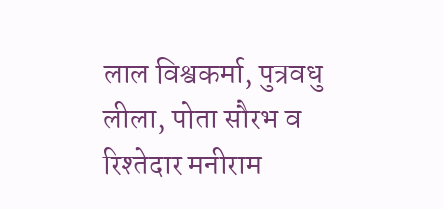लाल विश्वकर्मा, पुत्रवधु लीला, पोता सौरभ व रिश्तेदार मनीराम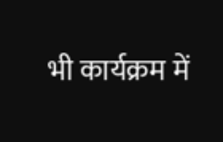भी कार्यक्रम में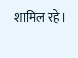शामिल रहे।